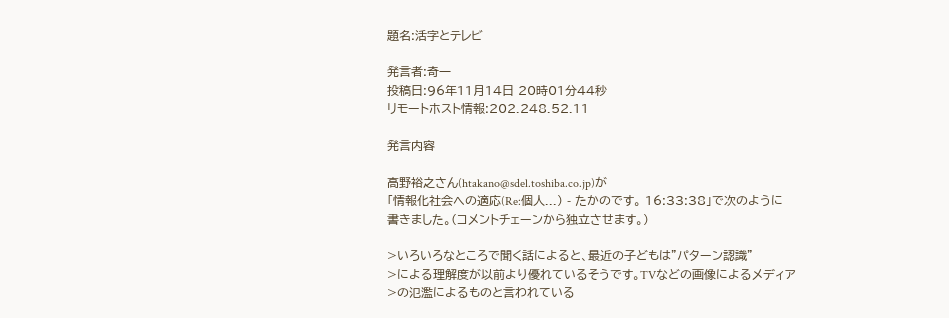題名:活字とテレビ

発言者:奇一
投稿日:96年11月14日 20時01分44秒
リモートホスト情報:202.248.52.11

発言内容

高野裕之さん(htakano@sdel.toshiba.co.jp)が
「情報化社会への適応(Re:個人...) - たかのです。 16:33:38」で次のように
書きました。(コメントチェーンから独立させます。)

>いろいろなところで聞く話によると、最近の子どもは"パターン認識"
>による理解度が以前より優れているそうです。TVなどの画像によるメディア
>の氾濫によるものと言われている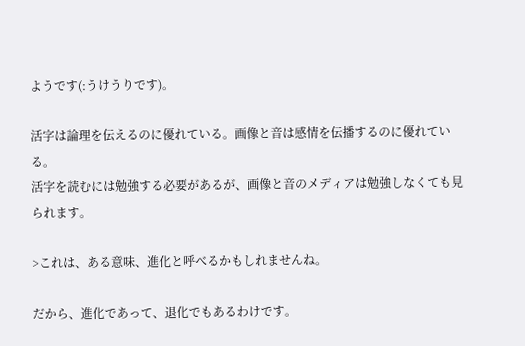ようです(:うけうりです)。

活字は論理を伝えるのに優れている。画像と音は感情を伝播するのに優れている。
活字を読むには勉強する必要があるが、画像と音のメディアは勉強しなくても見
られます。

>これは、ある意味、進化と呼べるかもしれませんね。

だから、進化であって、退化でもあるわけです。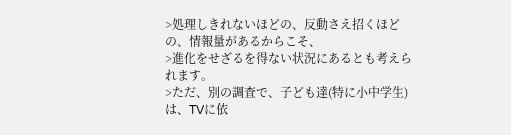>処理しきれないほどの、反動さえ招くほどの、情報量があるからこそ、
>進化をせざるを得ない状況にあるとも考えられます。
>ただ、別の調査で、子ども達(特に小中学生)は、TVに依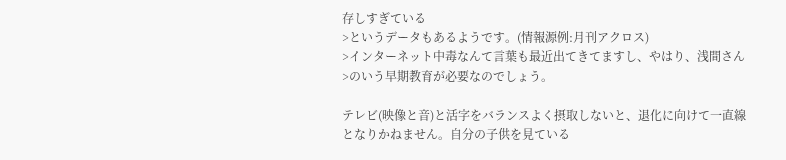存しすぎている
>というデータもあるようです。(情報源例:月刊アクロス)
>インターネット中毒なんて言葉も最近出てきてますし、やはり、浅間さん
>のいう早期教育が必要なのでしょう。

テレビ(映像と音)と活字をバランスよく摂取しないと、退化に向けて一直線
となりかねません。自分の子供を見ている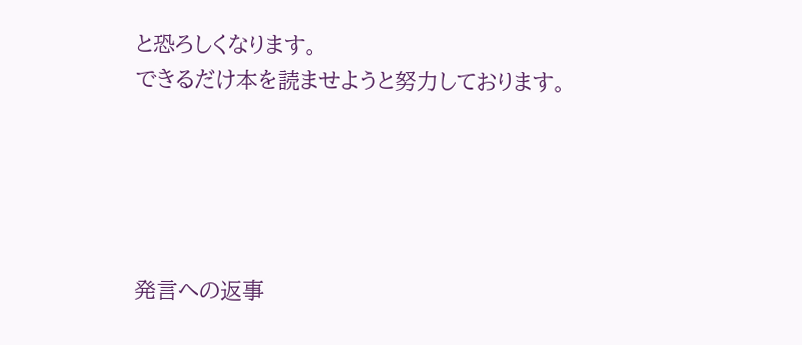と恐ろしくなります。
できるだけ本を読ませようと努力しております。





発言への返事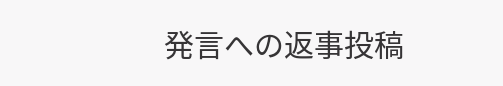発言への返事投稿